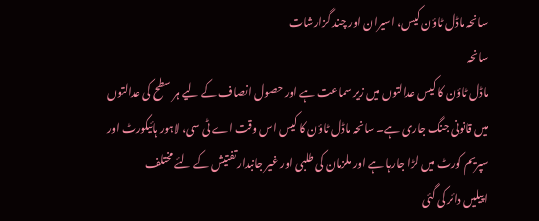سانحہ ماڈل ٹاؤن کیس، اسیران اور چند گزارشات
سانحہ
ماڈل ٹاؤن کا کیس عدالتوں میں زیر سماعت ہے اور حصول انصاف کے لیے ہر سطح کی عدالتوں
میں قانونی جنگ جاری ہے۔ سانحہ ماڈل ٹاؤن کا کیس اس وقت اے ٹی سی، لاہور ہائیکورٹ اور
سپریم کورٹ میں لڑا جارہا ہے اور ملزمان کی طلبی اور غیر جانبدار تفتیش کے لئے مختلف
اپیلیں دائر کی گئی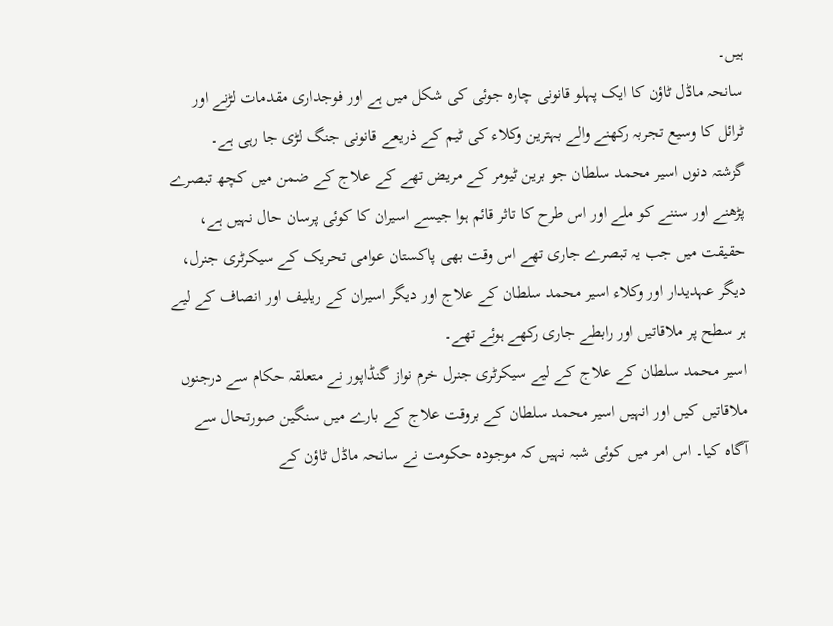ہیں۔
سانحہ ماڈل ٹاؤن کا ایک پہلو قانونی چارہ جوئی کی شکل میں ہے اور فوجداری مقدمات لڑنے اور ٹرائل کا وسیع تجربہ رکھنے والے بہترین وکلاء کی ٹیم کے ذریعے قانونی جنگ لڑی جا رہی ہے۔
گزشتہ دنوں اسیر محمد سلطان جو برین ٹیومر کے مریض تھے کے علاج کے ضمن میں کچھ تبصرے پڑھنے اور سننے کو ملے اور اس طرح کا تاثر قائم ہوا جیسے اسیران کا کوئی پرسان حال نہیں ہے، حقیقت میں جب یہ تبصرے جاری تھے اس وقت بھی پاکستان عوامی تحریک کے سیکرٹری جنرل، دیگر عہدیدار اور وکلاء اسیر محمد سلطان کے علاج اور دیگر اسیران کے ریلیف اور انصاف کے لیے ہر سطح پر ملاقاتیں اور رابطے جاری رکھے ہوئے تھے۔
اسیر محمد سلطان کے علاج کے لیے سیکرٹری جنرل خرم نواز گنڈاپور نے متعلقہ حکام سے درجنوں ملاقاتیں کیں اور انہیں اسیر محمد سلطان کے بروقت علاج کے بارے میں سنگین صورتحال سے آگاہ کیا۔ اس امر میں کوئی شبہ نہیں کہ موجودہ حکومت نے سانحہ ماڈل ٹاؤن کے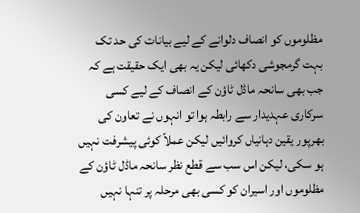مظلوموں کو انصاف دلوانے کے لیے بیانات کی حد تک بہت گرمجوشی دکھائی لیکن یہ بھی ایک حقیقت ہے کہ جب بھی سانحہ ماڈل ٹاؤن کے انصاف کے لیے کسی سرکاری عہدیدار سے رابطہ ہوا تو انہوں نے تعاون کی بھرپور یقین دہانیاں کروائیں لیکن عملاً کوئی پیشرفت نہیں ہو سکی، لیکن اس سب سے قطع نظر سانحہ ماڈل ٹاؤن کے مظلوموں اور اسیران کو کسی بھی مرحلہ پر تنہا نہیں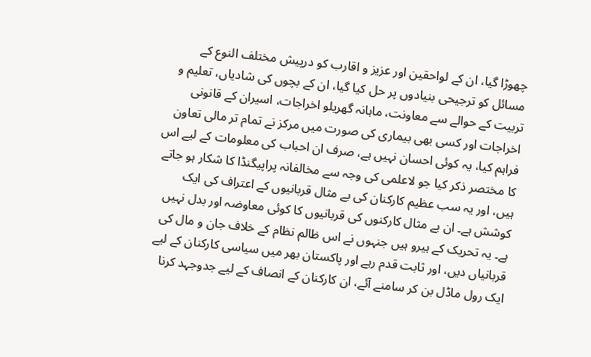چھوڑا گیا، ان کے لواحقین اور عزیز و اقارب کو درپیش مختلف النوع کے مسائل کو ترجیحی بنیادوں پر حل کیا گیا، ان کے بچوں کی شادیاں، تعلیم و تربیت کے حوالے سے معاونت، ماہانہ گھریلو اخراجات، اسیران کے قانونی اخراجات اور کسی بھی بیماری کی صورت میں مرکز نے تمام تر مالی تعاون فراہم کیا، یہ کوئی احسان نہیں ہے، صرف ان احباب کی معلومات کے لیے اس کا مختصر ذکر کیا جو لاعلمی کی وجہ سے مخالفانہ پراپیگنڈا کا شکار ہو جاتے ہیں، اور یہ سب عظیم کارکنان کی بے مثال قربانیوں کے اعتراف کی ایک کوشش ہے۔ ان بے مثال کارکنوں کی قربانیوں کا کوئی معاوضہ اور بدل نہیں ہے۔ یہ تحریک کے ہیرو ہیں جنہوں نے اس ظالم نظام کے خلاف جان و مال کی قربانیاں دیں، اور ثابت قدم رہے اور پاکستان بھر میں سیاسی کارکنان کے لیے ایک رول ماڈل بن کر سامنے آئے، ان کارکنان کے انصاف کے لیے جدوجہد کرنا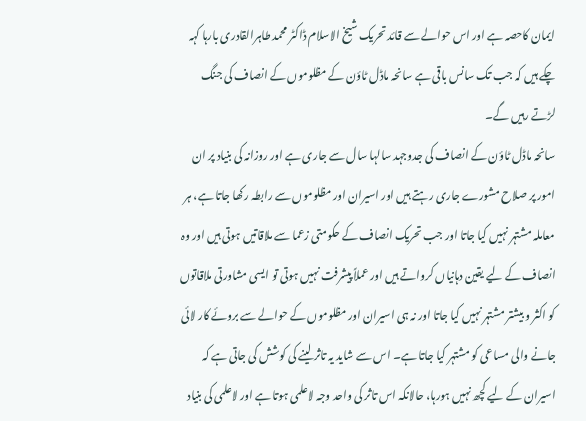ایمان کاحصہ ہے اور اس حوالے سے قائد تحریک شیخ الاسلام ڈاکٹر محمد طاہرالقادری بارہا کہہ چکے ہیں کہ جب تک سانس باقی ہے سانحہ ماڈل ٹاؤن کے مظلوموں کے انصاف کی جنگ لڑتے رہیں گے۔
سانحہ ماڈل ٹاؤن کے انصاف کی جدوجہد سالہا سال سے جاری ہے اور روزانہ کی بنیاد پر ان امور پر صلاح مشورے جاری رہتے ہیں اور اسیران اور مظلوموں سے رابطہ رکھا جاتا ہے، ہر معاملہ مشتہر نہیں کیا جاتا اور جب تحریک انصاف کے حکومتی زعما سے ملاقاتیں ہوتی ہیں اور وہ انصاف کے لیے یقین دہانیاں کرواتے ہیں اور عملاً پیشرفت نہیں ہوتی تو ایسی مشاورتی ملاقاتوں کو اکثر و بیشتر مشتہر نہیں کیا جاتا اور نہ ہی اسیران اور مظلوموں کے حوالے سے بروئے کار لائی جانے والی مساعی کو مشتہر کیا جاتا ہے۔ اس سے شاید یہ تاثر لینے کی کوشش کی جاتی ہے کہ اسیران کے لیے کچھ نہیں ہورہا، حالانکہ اس تاثر کی واحد وجہ لاعلمی ہوتا ہے اور لاعلمی کی بنیاد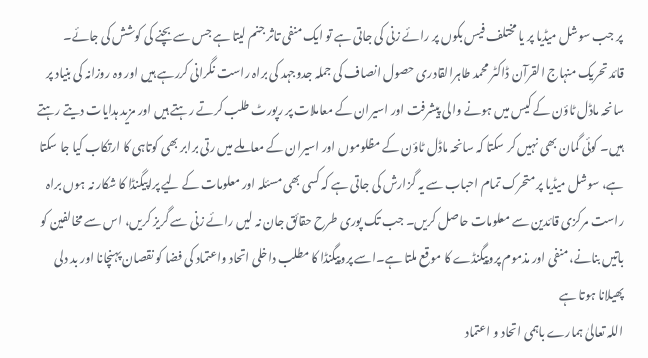پر جب سوشل میڈیا پر یا مختلف فیس بکوں پر رائے زنی کی جاتی ہے تو ایک منفی تاثر جنم لیتا ہے جس سے بچنے کی کوشش کی جائے۔
قائد تحریک منہاج القرآن ڈاکٹر محمد طاہرالقادری حصول انصاف کی جملہ جدوجہد کی براہ راست نگرانی کررہے ہیں اور وہ روزانہ کی بنیاد پر سانحہ ماڈل ٹاؤن کے کیس میں ہونے والی پیشرفت اور اسیران کے معاملات پر رپورٹ طلب کرتے رہتے ہیں اور مزید ہدایات دیتے رہتے ہیں۔ کوئی گمان بھی نہیں کر سکتا کہ سانحہ ماڈل ٹاؤن کے مظلوموں اور اسیران کے معاملے میں رتی برابر بھی کوتاہی کا ارتکاب کیا جا سکتا ہے، سوشل میڈیا پر متحرک تمام احباب سے یہ گزارش کی جاتی ہے کہ کسی بھی مسئلہ اور معلومات کے لیے پراپیگنڈا کا شکار نہ ہوں براہ راست مرکزی قائدین سے معلومات حاصل کریں۔ جب تک پوری طرح حقائق جان نہ لیں رائے زنی سے گریز کریں، اس سے مخالفین کو باتیں بنانے، منفی اور مذموم پروپیگنڈے کا موقع ملتا ہے۔اسے پروپیگنڈا کا مطلب داخلی اتحاد واعتماد کی فضا کو نقصان پہنچانا اور بد دلی پھیلانا ہوتا ہے
اللہ تعالیٰ ہمارے باہمی اتحاد و اعتماد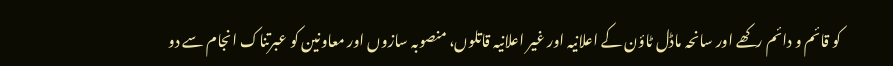کو قائم و دائم رکھے اور سانحہ ماڈل ٹاؤن کے اعلانیہ اور غیر اعلانیہ قاتلوں، منصوبہ سازوں اور معاونین کو عبرتناک انجام سے دو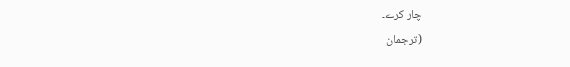چار کرے۔
(ترجمان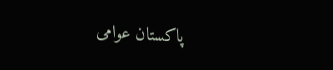پاکستان عوامی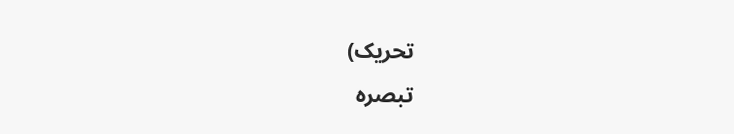تحریک)
تبصرہ